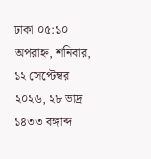ঢাকা ০৫:১০ অপরাহ্ন, শনিবার, ১২ সেপ্টেম্বর ২০২৬, ২৮ ভাদ্র ১৪৩৩ বঙ্গাব্দ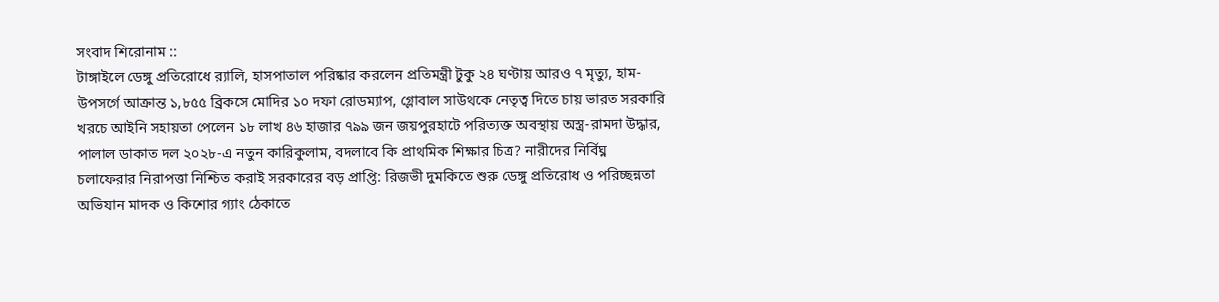সংবাদ শিরোনাম ::
টাঙ্গাইলে ডেঙ্গু প্রতিরোধে র‍্যালি, হাসপাতাল পরিষ্কার করলেন প্রতিমন্ত্রী টুকু ২৪ ঘণ্টায় আরও ৭ মৃত্যু, হাম-উপসর্গে আক্রান্ত ১,৮৫৫ ব্রিকসে মোদির ১০ দফা রোডম্যাপ, গ্লোবাল সাউথকে নেতৃত্ব দিতে চায় ভারত সরকারি খরচে আইনি সহায়তা পেলেন ১৮ লাখ ৪৬ হাজার ৭৯৯ জন জয়পুরহাটে পরিত্যক্ত অবস্থায় অস্ত্র-রামদা উদ্ধার, পালাল ডাকাত দল ২০২৮-এ নতুন কারিকুলাম, বদলাবে কি প্রাথমিক শিক্ষার চিত্র? নারীদের নির্বিঘ্ন চলাফেরার নিরাপত্তা নিশ্চিত করাই সরকারের বড় প্রাপ্তি: রিজভী দুমকিতে শুরু ডেঙ্গু প্রতিরোধ ও পরিচ্ছন্নতা অভিযান মাদক ও কিশোর গ্যাং ঠেকাতে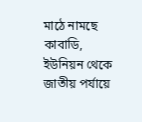মাঠে নামছে কাবাডি, ইউনিয়ন থেকে জাতীয় পর্যায়ে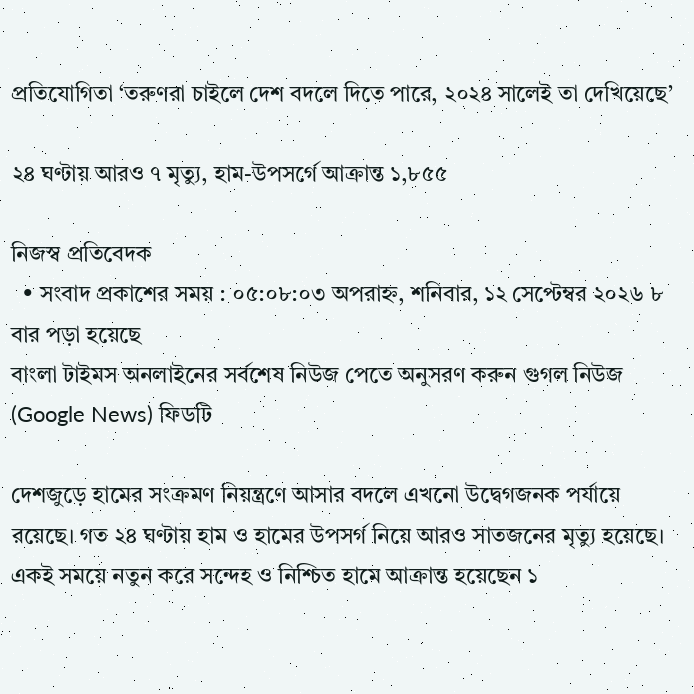প্রতিযোগিতা ‘তরুণরা চাইলে দেশ বদলে দিতে পারে, ২০২৪ সালেই তা দেখিয়েছে’

২৪ ঘণ্টায় আরও ৭ মৃত্যু, হাম-উপসর্গে আক্রান্ত ১,৮৫৫

নিজস্ব প্রতিবেদক
  • সংবাদ প্রকাশের সময় : ০৫:০৮:০৩ অপরাহ্ন, শনিবার, ১২ সেপ্টেম্বর ২০২৬ ৮ বার পড়া হয়েছে
বাংলা টাইমস অনলাইনের সর্বশেষ নিউজ পেতে অনুসরণ করুন গুগল নিউজ (Google News) ফিডটি

দেশজুড়ে হামের সংক্রমণ নিয়ন্ত্রণে আসার বদলে এখনো উদ্বেগজনক পর্যায়ে রয়েছে। গত ২৪ ঘণ্টায় হাম ও হামের উপসর্গ নিয়ে আরও সাতজনের মৃত্যু হয়েছে। একই সময়ে নতুন করে সন্দেহ ও নিশ্চিত হামে আক্রান্ত হয়েছেন ১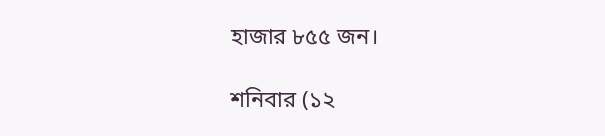হাজার ৮৫৫ জন।

শনিবার (১২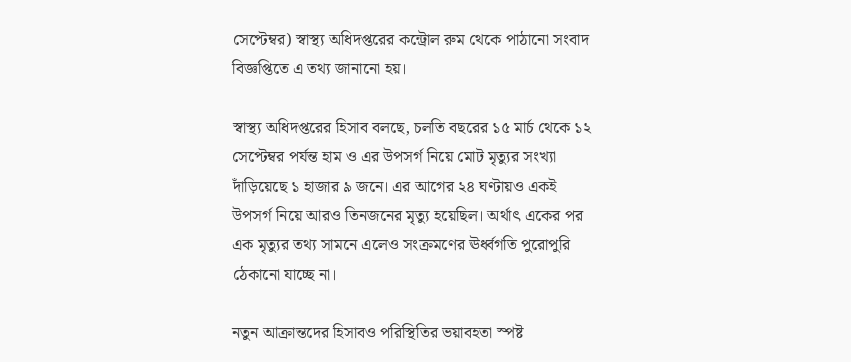সেপ্টেম্বর) স্বাস্থ্য অধিদপ্তরের কন্ট্রোল রুম থেকে পাঠানো সংবাদ বিজ্ঞপ্তিতে এ তথ্য জানানো হয়।

স্বাস্থ্য অধিদপ্তরের হিসাব বলছে, চলতি বছরের ১৫ মার্চ থেকে ১২ সেপ্টেম্বর পর্যন্ত হাম ও এর উপসর্গ নিয়ে মোট মৃত্যুর সংখ্যা দাঁড়িয়েছে ১ হাজার ৯ জনে। এর আগের ২৪ ঘণ্টায়ও একই উপসর্গ নিয়ে আরও তিনজনের মৃত্যু হয়েছিল। অর্থাৎ একের পর এক মৃত্যুর তথ্য সামনে এলেও সংক্রমণের ঊর্ধ্বগতি পুরোপুরি ঠেকানো যাচ্ছে না।

নতুন আক্রান্তদের হিসাবও পরিস্থিতির ভয়াবহতা স্পষ্ট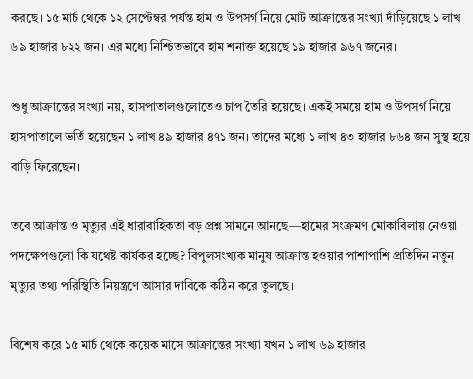করছে। ১৫ মার্চ থেকে ১২ সেপ্টেম্বর পর্যন্ত হাম ও উপসর্গ নিয়ে মোট আক্রান্তের সংখ্যা দাঁড়িয়েছে ১ লাখ ৬৯ হাজার ৮২২ জন। এর মধ্যে নিশ্চিতভাবে হাম শনাক্ত হয়েছে ১৯ হাজার ৯৬৭ জনের।

শুধু আক্রান্তের সংখ্যা নয়, হাসপাতালগুলোতেও চাপ তৈরি হয়েছে। একই সময়ে হাম ও উপসর্গ নিয়ে হাসপাতালে ভর্তি হয়েছেন ১ লাখ ৪৯ হাজার ৪৭১ জন। তাদের মধ্যে ১ লাখ ৪৩ হাজার ৮৬৪ জন সুস্থ হয়ে বাড়ি ফিরেছেন।

তবে আক্রান্ত ও মৃত্যুর এই ধারাবাহিকতা বড় প্রশ্ন সামনে আনছে—হামের সংক্রমণ মোকাবিলায় নেওয়া পদক্ষেপগুলো কি যথেষ্ট কার্যকর হচ্ছে? বিপুলসংখ্যক মানুষ আক্রান্ত হওয়ার পাশাপাশি প্রতিদিন নতুন মৃত্যুর তথ্য পরিস্থিতি নিয়ন্ত্রণে আসার দাবিকে কঠিন করে তুলছে।

বিশেষ করে ১৫ মার্চ থেকে কয়েক মাসে আক্রান্তের সংখ্যা যখন ১ লাখ ৬৯ হাজার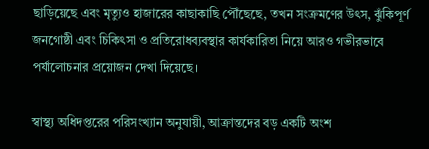ছাড়িয়েছে এবং মৃত্যুও হাজারের কাছাকাছি পৌঁছেছে, তখন সংক্রমণের উৎস, ঝুঁকিপূর্ণ জনগোষ্ঠী এবং চিকিৎসা ও প্রতিরোধব্যবস্থার কার্যকারিতা নিয়ে আরও গভীরভাবে পর্যালোচনার প্রয়োজন দেখা দিয়েছে।

স্বাস্থ্য অধিদপ্তরের পরিসংখ্যান অনুযায়ী, আক্রান্তদের বড় একটি অংশ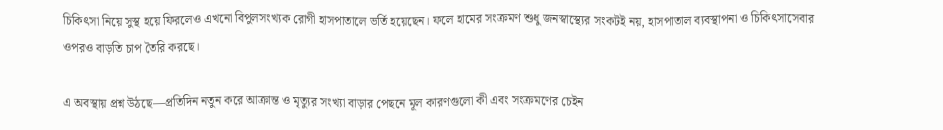চিকিৎসা নিয়ে সুস্থ হয়ে ফিরলেও এখনো বিপুলসংখ্যক রোগী হাসপাতালে ভর্তি হয়েছেন। ফলে হামের সংক্রমণ শুধু জনস্বাস্থ্যের সংকটই নয়, হাসপাতাল ব্যবস্থাপনা ও চিকিৎসাসেবার ওপরও বাড়তি চাপ তৈরি করছে।

এ অবস্থায় প্রশ্ন উঠছে—প্রতিদিন নতুন করে আক্রান্ত ও মৃত্যুর সংখ্যা বাড়ার পেছনে মূল কারণগুলো কী এবং সংক্রমণের চেইন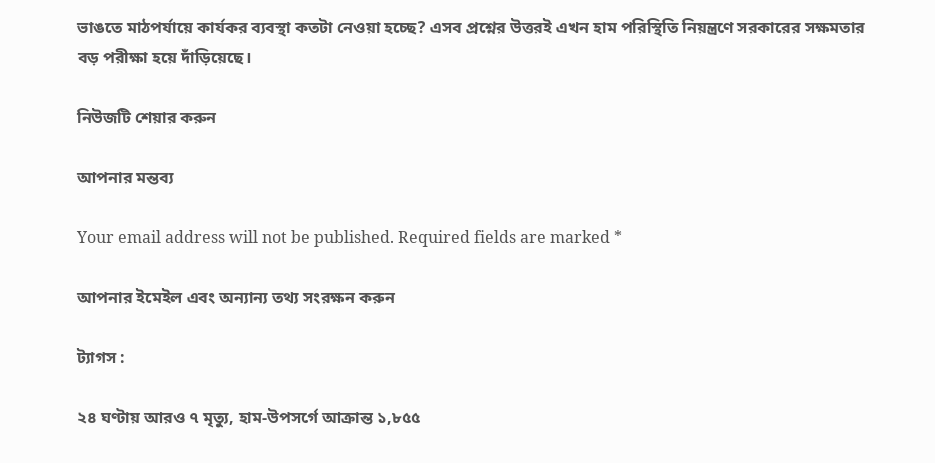ভাঙতে মাঠপর্যায়ে কার্যকর ব্যবস্থা কতটা নেওয়া হচ্ছে? এসব প্রশ্নের উত্তরই এখন হাম পরিস্থিতি নিয়ন্ত্রণে সরকারের সক্ষমতার বড় পরীক্ষা হয়ে দাঁড়িয়েছে।

নিউজটি শেয়ার করুন

আপনার মন্তব্য

Your email address will not be published. Required fields are marked *

আপনার ইমেইল এবং অন্যান্য তথ্য সংরক্ষন করুন

ট্যাগস :

২৪ ঘণ্টায় আরও ৭ মৃত্যু, হাম-উপসর্গে আক্রান্ত ১,৮৫৫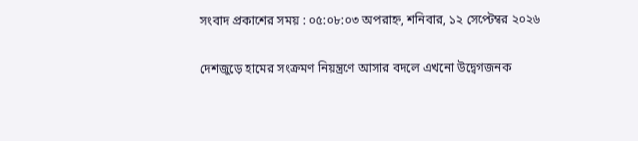সংবাদ প্রকাশের সময় : ০৫:০৮:০৩ অপরাহ্ন, শনিবার, ১২ সেপ্টেম্বর ২০২৬

দেশজুড়ে হামের সংক্রমণ নিয়ন্ত্রণে আসার বদলে এখনো উদ্বেগজনক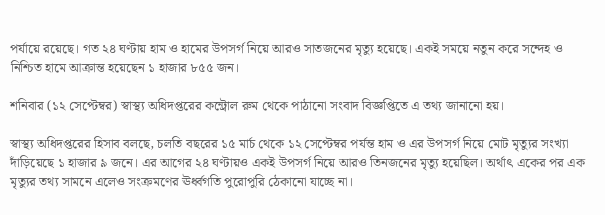পর্যায়ে রয়েছে। গত ২৪ ঘণ্টায় হাম ও হামের উপসর্গ নিয়ে আরও সাতজনের মৃত্যু হয়েছে। একই সময়ে নতুন করে সন্দেহ ও নিশ্চিত হামে আক্রান্ত হয়েছেন ১ হাজার ৮৫৫ জন।

শনিবার (১২ সেপ্টেম্বর) স্বাস্থ্য অধিদপ্তরের কন্ট্রোল রুম থেকে পাঠানো সংবাদ বিজ্ঞপ্তিতে এ তথ্য জানানো হয়।

স্বাস্থ্য অধিদপ্তরের হিসাব বলছে, চলতি বছরের ১৫ মার্চ থেকে ১২ সেপ্টেম্বর পর্যন্ত হাম ও এর উপসর্গ নিয়ে মোট মৃত্যুর সংখ্যা দাঁড়িয়েছে ১ হাজার ৯ জনে। এর আগের ২৪ ঘণ্টায়ও একই উপসর্গ নিয়ে আরও তিনজনের মৃত্যু হয়েছিল। অর্থাৎ একের পর এক মৃত্যুর তথ্য সামনে এলেও সংক্রমণের ঊর্ধ্বগতি পুরোপুরি ঠেকানো যাচ্ছে না।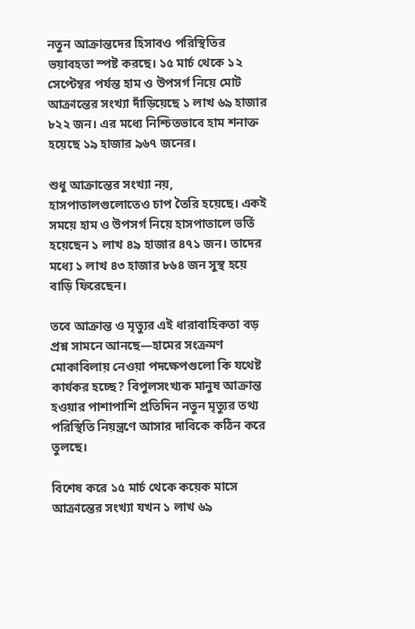নতুন আক্রান্তদের হিসাবও পরিস্থিতির ভয়াবহতা স্পষ্ট করছে। ১৫ মার্চ থেকে ১২ সেপ্টেম্বর পর্যন্ত হাম ও উপসর্গ নিয়ে মোট আক্রান্তের সংখ্যা দাঁড়িয়েছে ১ লাখ ৬৯ হাজার ৮২২ জন। এর মধ্যে নিশ্চিতভাবে হাম শনাক্ত হয়েছে ১৯ হাজার ৯৬৭ জনের।

শুধু আক্রান্তের সংখ্যা নয়, হাসপাতালগুলোতেও চাপ তৈরি হয়েছে। একই সময়ে হাম ও উপসর্গ নিয়ে হাসপাতালে ভর্তি হয়েছেন ১ লাখ ৪৯ হাজার ৪৭১ জন। তাদের মধ্যে ১ লাখ ৪৩ হাজার ৮৬৪ জন সুস্থ হয়ে বাড়ি ফিরেছেন।

তবে আক্রান্ত ও মৃত্যুর এই ধারাবাহিকতা বড় প্রশ্ন সামনে আনছে—হামের সংক্রমণ মোকাবিলায় নেওয়া পদক্ষেপগুলো কি যথেষ্ট কার্যকর হচ্ছে? বিপুলসংখ্যক মানুষ আক্রান্ত হওয়ার পাশাপাশি প্রতিদিন নতুন মৃত্যুর তথ্য পরিস্থিতি নিয়ন্ত্রণে আসার দাবিকে কঠিন করে তুলছে।

বিশেষ করে ১৫ মার্চ থেকে কয়েক মাসে আক্রান্তের সংখ্যা যখন ১ লাখ ৬৯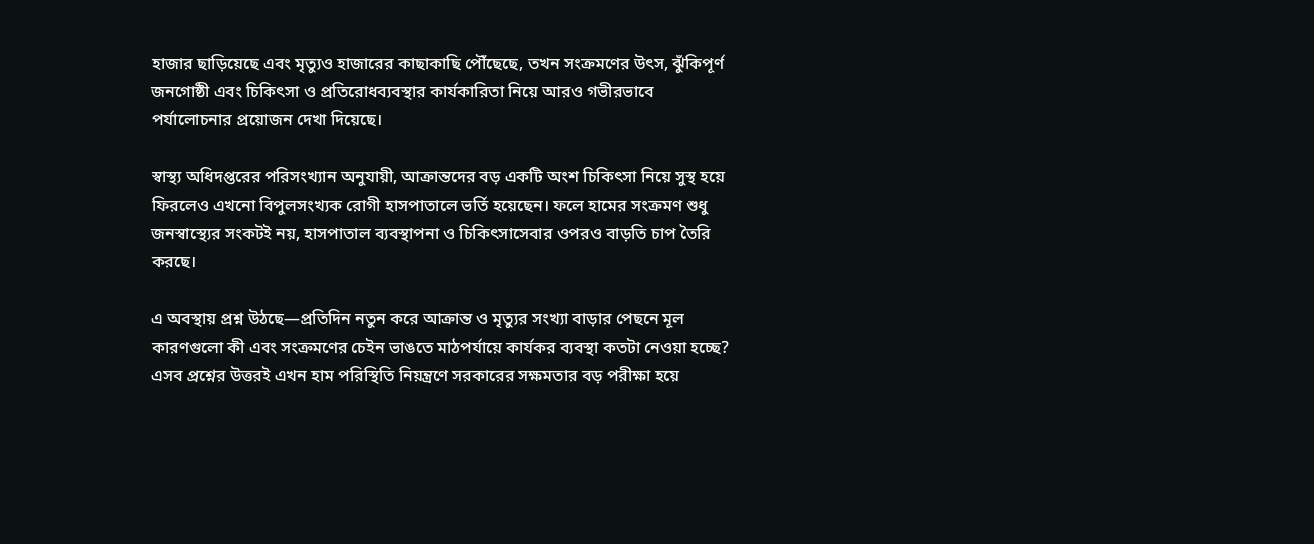হাজার ছাড়িয়েছে এবং মৃত্যুও হাজারের কাছাকাছি পৌঁছেছে, তখন সংক্রমণের উৎস, ঝুঁকিপূর্ণ জনগোষ্ঠী এবং চিকিৎসা ও প্রতিরোধব্যবস্থার কার্যকারিতা নিয়ে আরও গভীরভাবে পর্যালোচনার প্রয়োজন দেখা দিয়েছে।

স্বাস্থ্য অধিদপ্তরের পরিসংখ্যান অনুযায়ী, আক্রান্তদের বড় একটি অংশ চিকিৎসা নিয়ে সুস্থ হয়ে ফিরলেও এখনো বিপুলসংখ্যক রোগী হাসপাতালে ভর্তি হয়েছেন। ফলে হামের সংক্রমণ শুধু জনস্বাস্থ্যের সংকটই নয়, হাসপাতাল ব্যবস্থাপনা ও চিকিৎসাসেবার ওপরও বাড়তি চাপ তৈরি করছে।

এ অবস্থায় প্রশ্ন উঠছে—প্রতিদিন নতুন করে আক্রান্ত ও মৃত্যুর সংখ্যা বাড়ার পেছনে মূল কারণগুলো কী এবং সংক্রমণের চেইন ভাঙতে মাঠপর্যায়ে কার্যকর ব্যবস্থা কতটা নেওয়া হচ্ছে? এসব প্রশ্নের উত্তরই এখন হাম পরিস্থিতি নিয়ন্ত্রণে সরকারের সক্ষমতার বড় পরীক্ষা হয়ে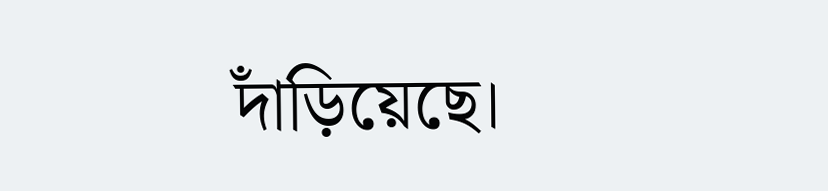দাঁড়িয়েছে।